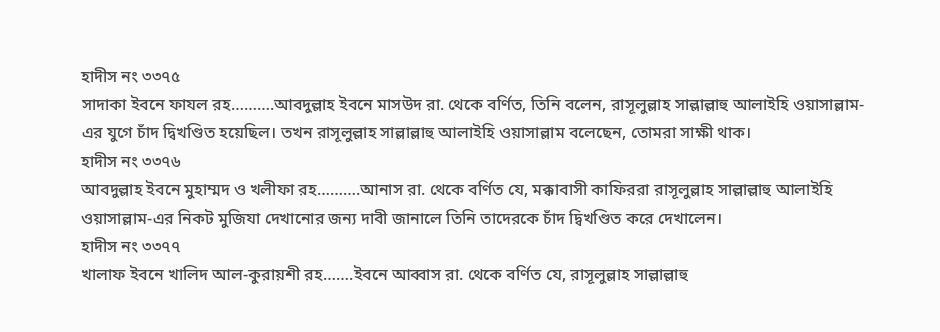হাদীস নং ৩৩৭৫
সাদাকা ইবনে ফাযল রহ……….আবদুল্লাহ ইবনে মাসউদ রা. থেকে বর্ণিত, তিনি বলেন, রাসূলুল্লাহ সাল্লাল্লাহু আলাইহি ওয়াসাল্লাম-এর যুগে চাঁদ দ্বিখণ্ডিত হয়েছিল। তখন রাসূলুল্লাহ সাল্লাল্লাহু আলাইহি ওয়াসাল্লাম বলেছেন, তোমরা সাক্ষী থাক।
হাদীস নং ৩৩৭৬
আবদুল্লাহ ইবনে মুহাম্মদ ও খলীফা রহ……….আনাস রা. থেকে বর্ণিত যে, মক্কাবাসী কাফিররা রাসূলুল্লাহ সাল্লাল্লাহু আলাইহি ওয়াসাল্লাম-এর নিকট মুজিযা দেখানোর জন্য দাবী জানালে তিনি তাদেরকে চাঁদ দ্বিখণ্ডিত করে দেখালেন।
হাদীস নং ৩৩৭৭
খালাফ ইবনে খালিদ আল-কুরায়শী রহ…….ইবনে আব্বাস রা. থেকে বর্ণিত যে, রাসূলুল্লাহ সাল্লাল্লাহু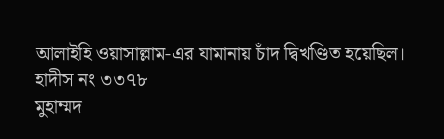আলাইহি ওয়াসাল্লাম-এর যামানায় চাঁদ দ্বিখণ্ডিত হয়েছিল।
হাদীস নং ৩৩৭৮
মুহাম্মদ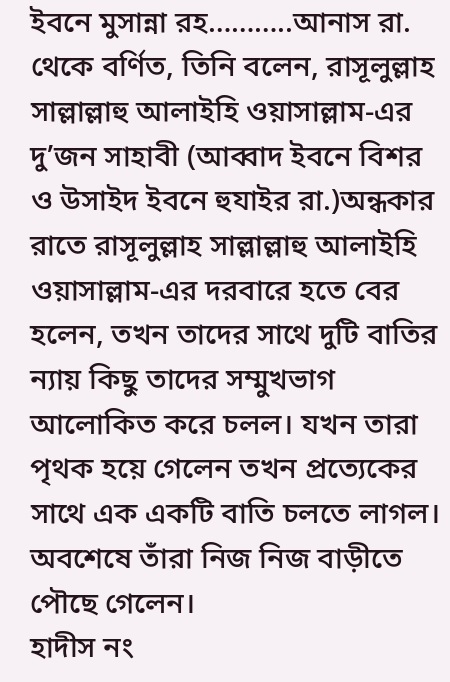ইবনে মুসান্না রহ………..আনাস রা. থেকে বর্ণিত, তিনি বলেন, রাসূলুল্লাহ সাল্লাল্লাহু আলাইহি ওয়াসাল্লাম-এর দু’জন সাহাবী (আব্বাদ ইবনে বিশর ও উসাইদ ইবনে হুযাইর রা.)অন্ধকার রাতে রাসূলুল্লাহ সাল্লাল্লাহু আলাইহি ওয়াসাল্লাম-এর দরবারে হতে বের হলেন, তখন তাদের সাথে দুটি বাতির ন্যায় কিছু তাদের সম্মুখভাগ আলোকিত করে চলল। যখন তারা পৃথক হয়ে গেলেন তখন প্রত্যেকের সাথে এক একটি বাতি চলতে লাগল। অবশেষে তাঁরা নিজ নিজ বাড়ীতে পৌছে গেলেন।
হাদীস নং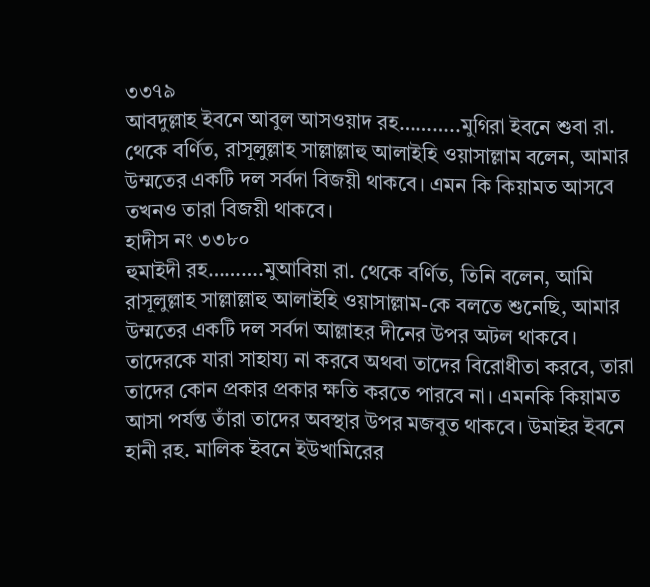৩৩৭৯
আবদুল্লাহ ইবনে আবুল আসওয়াদ রহ………..মুগিরা ইবনে শুবা রা. থেকে বর্ণিত, রাসূলুল্লাহ সাল্লাল্লাহু আলাইহি ওয়াসাল্লাম বলেন, আমার উম্মতের একটি দল সর্বদা বিজয়ী থাকবে। এমন কি কিয়ামত আসবে তখনও তারা বিজয়ী থাকবে।
হাদীস নং ৩৩৮০
হুমাইদী রহ……….মুআবিয়া রা. থেকে বর্ণিত, তিনি বলেন, আমি রাসূলুল্লাহ সাল্লাল্লাহু আলাইহি ওয়াসাল্লাম-কে বলতে শুনেছি, আমার উম্মতের একটি দল সর্বদা আল্লাহর দীনের উপর অটল থাকবে। তাদেরকে যারা সাহায্য না করবে অথবা তাদের বিরোধীতা করবে, তারা তাদের কোন প্রকার প্রকার ক্ষতি করতে পারবে না। এমনকি কিয়ামত আসা পর্যন্ত তাঁরা তাদের অবস্থার উপর মজবুত থাকবে। উমাইর ইবনে হানী রহ. মালিক ইবনে ইউখামিরের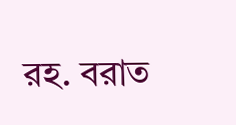রহ. বরাত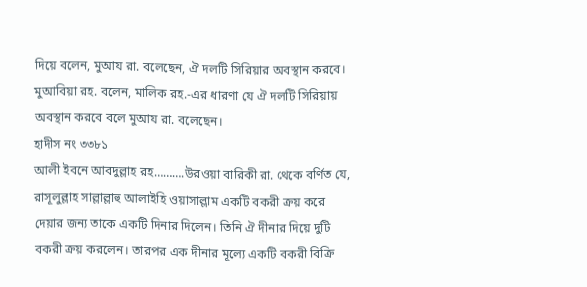দিয়ে বলেন, মুআয রা. বলেছেন, ঐ দলটি সিরিয়ার অবস্থান করবে। মুআবিয়া রহ. বলেন, মালিক রহ.-এর ধারণা যে ঐ দলটি সিরিয়ায় অবস্থান করবে বলে মুআয রা. বলেছেন।
হাদীস নং ৩৩৮১
আলী ইবনে আবদুল্লাহ রহ……….উরওয়া বারিকী রা. থেকে বর্ণিত যে, রাসূলুল্লাহ সাল্লাল্লাহু আলাইহি ওয়াসাল্লাম একটি বকরী ক্রয় করে দেয়ার জন্য তাকে একটি দিনার দিলেন। তিনি ঐ দীনার দিয়ে দুটি বকরী ক্রয় করলেন। তারপর এক দীনার মূল্যে একটি বকরী বিক্রি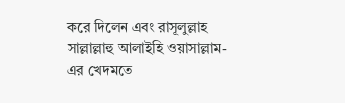করে দিলেন এবং রাসূলুল্লাহ সাল্লাল্লাহু আলাইহি ওয়াসাল্লাম-এর খেদমতে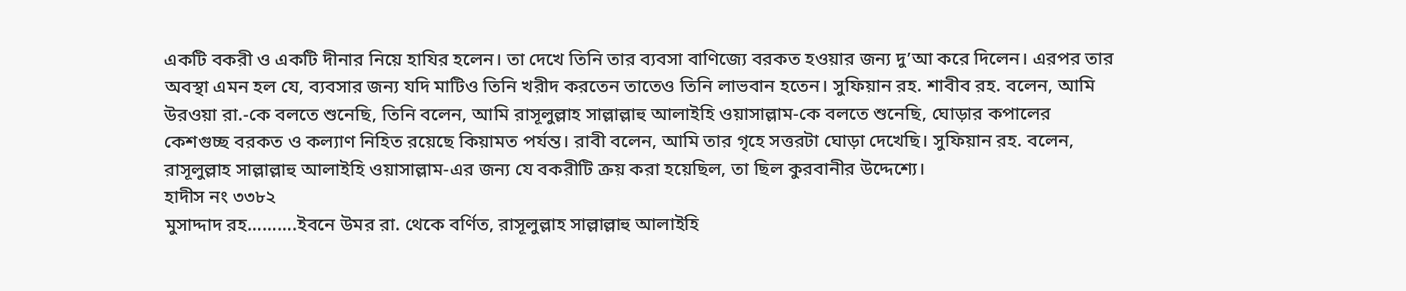একটি বকরী ও একটি দীনার নিয়ে হাযির হলেন। তা দেখে তিনি তার ব্যবসা বাণিজ্যে বরকত হওয়ার জন্য দু’আ করে দিলেন। এরপর তার অবস্থা এমন হল যে, ব্যবসার জন্য যদি মাটিও তিনি খরীদ করতেন তাতেও তিনি লাভবান হতেন। সুফিয়ান রহ. শাবীব রহ. বলেন, আমি উরওয়া রা.-কে বলতে শুনেছি, তিনি বলেন, আমি রাসূলুল্লাহ সাল্লাল্লাহু আলাইহি ওয়াসাল্লাম-কে বলতে শুনেছি, ঘোড়ার কপালের কেশগুচ্ছ বরকত ও কল্যাণ নিহিত রয়েছে কিয়ামত পর্যন্ত। রাবী বলেন, আমি তার গৃহে সত্তরটা ঘোড়া দেখেছি। সুফিয়ান রহ. বলেন, রাসূলুল্লাহ সাল্লাল্লাহু আলাইহি ওয়াসাল্লাম-এর জন্য যে বকরীটি ক্রয় করা হয়েছিল, তা ছিল কুরবানীর উদ্দেশ্যে।
হাদীস নং ৩৩৮২
মুসাদ্দাদ রহ……….ইবনে উমর রা. থেকে বর্ণিত, রাসূলুল্লাহ সাল্লাল্লাহু আলাইহি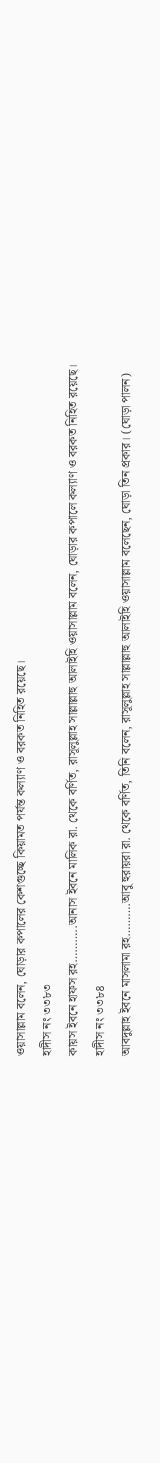ওয়াসাল্লাম বলেন, ঘোড়ার কপালের কেশগুচ্ছে কিয়ামত পর্যন্ত কল্যাণ ও বরকত নিহিত রয়েছে।
হাদীস নং ৩৩৮৩
কায়স ইবনে হাফস রহ………..আনাস ইবনে মালিক রা. থেকে বর্ণিত, রাসূলুল্লাহ সাল্লাল্লাহু আলাইহি ওয়াসাল্লাম বলেন, ঘোড়ার কপালে কল্যাণ ও বরকত নিহিত রয়েছে।
হাদীস নং ৩৩৮৪
আবদুল্লাহ ইবনে মাসলামা রহ……….আবু হুরায়রা রা. থেকে বর্ণিত, তিনি বলেন, রাসূলুল্লাহ সাল্লাল্লাহু আলাইহি ওয়াসাল্লাম বলেছেন, ঘোড়া তিন প্রকার। (ঘোড়া পালন)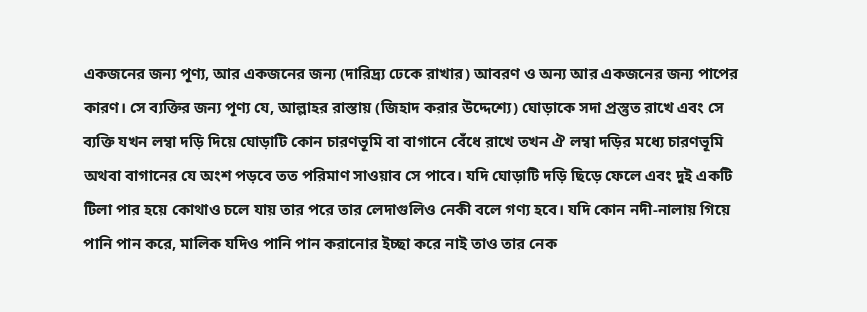একজনের জন্য পূণ্য, আর একজনের জন্য (দারিদ্র্য ঢেকে রাখার) আবরণ ও অন্য আর একজনের জন্য পাপের কারণ। সে ব্যক্তির জন্য পূণ্য যে, আল্লাহর রাস্তায় (জিহাদ করার উদ্দেশ্যে) ঘোড়াকে সদা প্রস্তুত রাখে এবং সে ব্যক্তি যখন লম্বা দড়ি দিয়ে ঘোড়াটি কোন চারণভূমি বা বাগানে বেঁধে রাখে তখন ঐ লম্বা দড়ির মধ্যে চারণভূমি অথবা বাগানের যে অংশ পড়বে তত পরিমাণ সাওয়াব সে পাবে। যদি ঘোড়াটি দড়ি ছিড়ে ফেলে এবং দুই একটি টিলা পার হয়ে কোথাও চলে যায় তার পরে তার লেদাগুলিও নেকী বলে গণ্য হবে। যদি কোন নদী-নালায় গিয়ে পানি পান করে, মালিক যদিও পানি পান করানোর ইচ্ছা করে নাই তাও তার নেক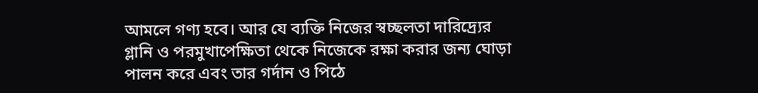আমলে গণ্য হবে। আর যে ব্যক্তি নিজের স্বচ্ছলতা দারিদ্র্যের গ্লানি ও পরমুখাপেক্ষিতা থেকে নিজেকে রক্ষা করার জন্য ঘোড়া পালন করে এবং তার গর্দান ও পিঠে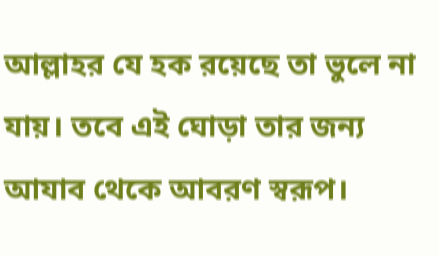আল্লাহর যে হক রয়েছে তা ভুলে না যায়। তবে এই ঘোড়া তার জন্য আযাব থেকে আবরণ স্বরূপ।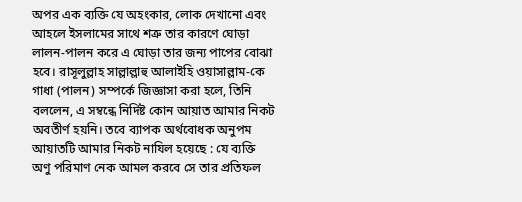অপর এক ব্যক্তি যে অহংকার, লোক দেখানো এবং আহলে ইসলামের সাথে শত্রু তার কারণে ঘোড়া লালন-পালন করে এ ঘোড়া তার জন্য পাপের বোঝা হবে। রাসূলুল্লাহ সাল্লাল্লাহু আলাইহি ওয়াসাল্লাম-কে গাধা (পালন) সম্পর্কে জিজ্ঞাসা করা হলে, তিনি বললেন, এ সম্বন্ধে নির্দিষ্ট কোন আয়াত আমার নিকট অবতীর্ণ হয়নি। তবে ব্যাপক অর্থবোধক অনুপম আয়াতটি আমার নিকট নাযিল হয়েছে : যে ব্যক্তি অণু পরিমাণ নেক আমল করবে সে তার প্রতিফল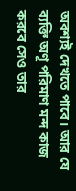অবশ্যই দেখতে পাবে। আর যে ব্যক্তি অণূ পরিমাণ মন্দ কাজ করবে সেও তার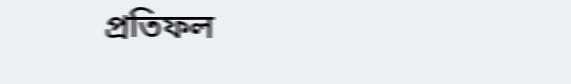প্রতিফল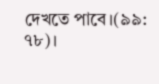দেখতে পাবে।(৯৯: ৭৮)।